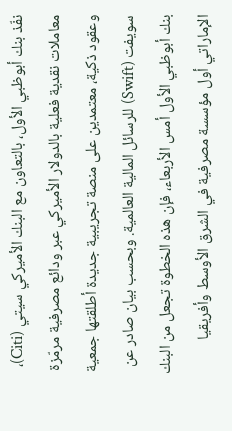نفّذ بنك أبوظبي الأول، بالتعاون مع البنك الأميركي سيتي (Citi)، معاملات نقدية فعلية بالدولار الأميركي عبر ودائع مصرفية مرمّزة وعقود ذكية، معتمدين على منصة تجريبية جديدة أطلقتها جمعية سويفت (Swift) للرسائل المالية العالمية. وبحسب بيان صادر عن بنك أبوظبي الأول أمس الأربعاء، فإن هذه الخطوة تجعل من البنك الإماراتي أول مؤسسة مصرفية في الشرق الأوسط وأفريقيا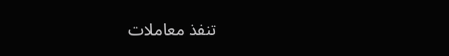تنفذ معاملات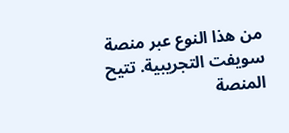من هذا النوع عبر منصة سويفت التجريبية. تتيح المنصة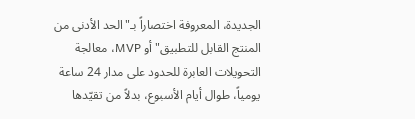الجديدة، المعروفة اختصاراً بـ"الحد الأدنى من المنتج القابل للتطبيق" أو MVP، معالجة التحويلات العابرة للحدود على مدار 24 ساعة يومياً، طوال أيام الأسبوع، بدلاً من تقيّدها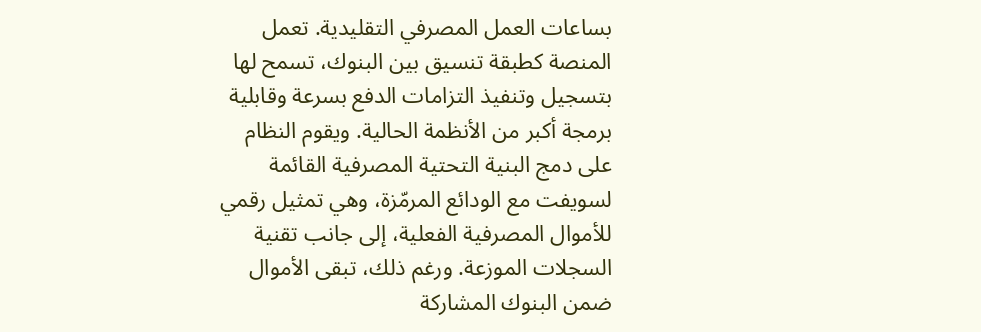بساعات العمل المصرفي التقليدية. تعمل المنصة كطبقة تنسيق بين البنوك، تسمح لها بتسجيل وتنفيذ التزامات الدفع بسرعة وقابلية برمجة أكبر من الأنظمة الحالية. ويقوم النظام على دمج البنية التحتية المصرفية القائمة لسويفت مع الودائع المرمّزة، وهي تمثيل رقمي للأموال المصرفية الفعلية، إلى جانب تقنية السجلات الموزعة. ورغم ذلك، تبقى الأموال ضمن البنوك المشاركة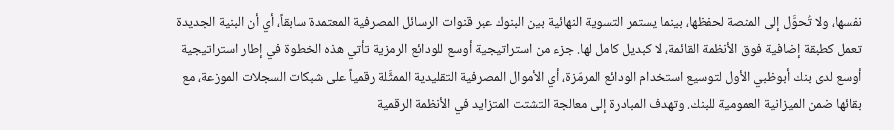نفسها، ولا تُحوَّل إلى المنصة لحفظها، بينما يستمر التسوية النهائية بين البنوك عبر قنوات الرسائل المصرفية المعتمدة سابقاً، أي أن البنية الجديدة تعمل كطبقة إضافية فوق الأنظمة القائمة، لا كبديل كامل لها. جزء من استراتيجية أوسع للودائع الرمزية تأتي هذه الخطوة في إطار استراتيجية أوسع لدى بنك أبوظبي الأول لتوسيع استخدام الودائع المرمّزة، أي الأموال المصرفية التقليدية الممثَّلة رقمياً على شبكات السجلات الموزعة، مع بقائها ضمن الميزانية العمومية للبنك. وتهدف المبادرة إلى معالجة التشتت المتزايد في الأنظمة الرقمية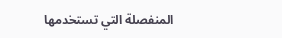المنفصلة التي تستخدمها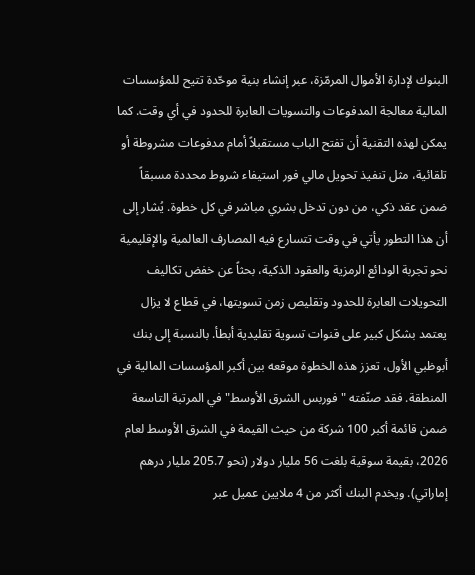البنوك لإدارة الأموال المرمّزة، عبر إنشاء بنية موحّدة تتيح للمؤسسات المالية معالجة المدفوعات والتسويات العابرة للحدود في أي وقت. كما يمكن لهذه التقنية أن تفتح الباب مستقبلاً أمام مدفوعات مشروطة أو تلقائية، مثل تنفيذ تحويل مالي فور استيفاء شروط محددة مسبقاً ضمن عقد ذكي، من دون تدخل بشري مباشر في كل خطوة. يُشار إلى أن هذا التطور يأتي في وقت تتسارع فيه المصارف العالمية والإقليمية نحو تجربة الودائع الرمزية والعقود الذكية، بحثاً عن خفض تكاليف التحويلات العابرة للحدود وتقليص زمن تسويتها، في قطاع لا يزال يعتمد بشكل كبير على قنوات تسوية تقليدية أبطأ. بالنسبة إلى بنك أبوظبي الأول، تعزز هذه الخطوة موقعه بين أكبر المؤسسات المالية في المنطقة. فقد صنّفته "فوربس الشرق الأوسط" في المرتبة التاسعة ضمن قائمة أكبر 100 شركة من حيث القيمة في الشرق الأوسط لعام 2026، بقيمة سوقية بلغت 56 مليار دولار (نحو 205.7 مليار درهم إماراتي). ويخدم البنك أكثر من 4 ملايين عميل عبر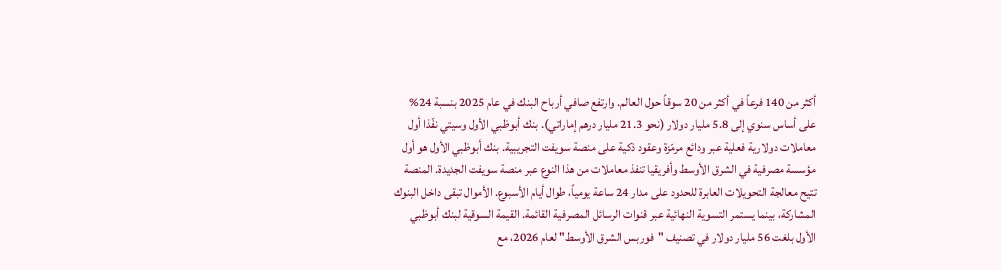أكثر من 140 فرعاً في أكثر من 20 سوقاً حول العالم. وارتفع صافي أرباح البنك في عام 2025 بنسبة 24% على أساس سنوي إلى 5.8 مليار دولار (نحو 21.3 مليار درهم إماراتي). بنك أبوظبي الأول وسيتي نفّذا أول معاملات دولارية فعلية عبر ودائع مرمّزة وعقود ذكية على منصة سويفت التجريبية. بنك أبوظبي الأول هو أول مؤسسة مصرفية في الشرق الأوسط وأفريقيا تنفذ معاملات من هذا النوع عبر منصة سويفت الجديدة. المنصة تتيح معالجة التحويلات العابرة للحدود على مدار 24 ساعة يومياً، طوال أيام الأسبوع. الأموال تبقى داخل البنوك المشاركة، بينما يستمر التسوية النهائية عبر قنوات الرسائل المصرفية القائمة. القيمة السوقية لبنك أبوظبي الأول بلغت 56 مليار دولار في تصنيف "فوربس الشرق الأوسط" لعام 2026، مع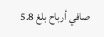صافي أرباح بلغ 5.8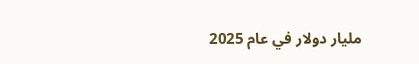مليار دولار في عام 2025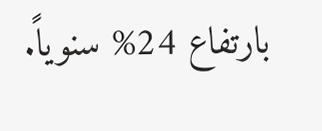بارتفاع 24% سنوياً.